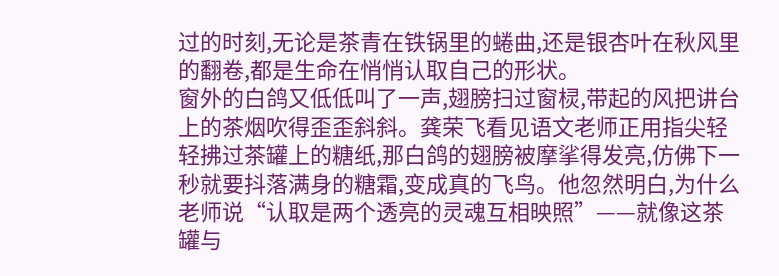过的时刻,无论是茶青在铁锅里的蜷曲,还是银杏叶在秋风里的翻卷,都是生命在悄悄认取自己的形状。
窗外的白鸽又低低叫了一声,翅膀扫过窗棂,带起的风把讲台上的茶烟吹得歪歪斜斜。龚荣飞看见语文老师正用指尖轻轻拂过茶罐上的糖纸,那白鸽的翅膀被摩挲得发亮,仿佛下一秒就要抖落满身的糖霜,变成真的飞鸟。他忽然明白,为什么老师说“认取是两个透亮的灵魂互相映照”——就像这茶罐与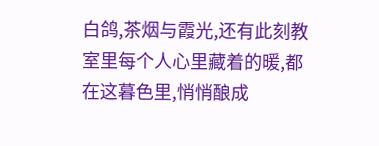白鸽,茶烟与霞光,还有此刻教室里每个人心里藏着的暖,都在这暮色里,悄悄酿成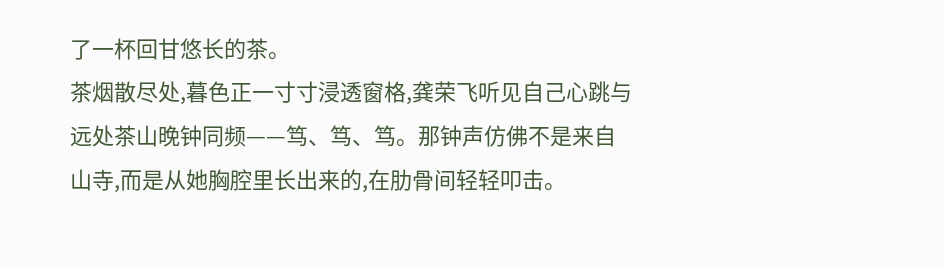了一杯回甘悠长的茶。
茶烟散尽处,暮色正一寸寸浸透窗格,龚荣飞听见自己心跳与远处茶山晚钟同频——笃、笃、笃。那钟声仿佛不是来自山寺,而是从她胸腔里长出来的,在肋骨间轻轻叩击。